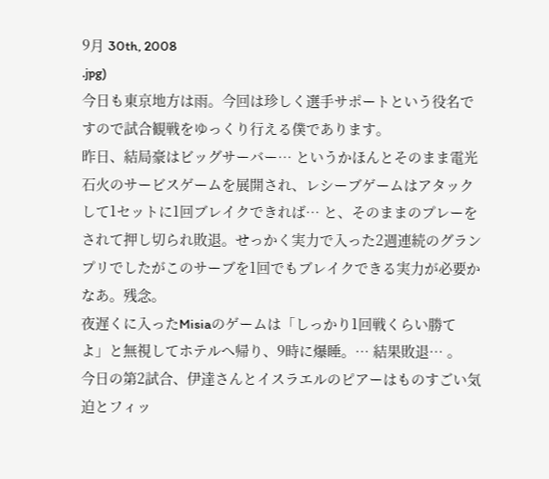9月 30th, 2008
.jpg)
今日も東京地方は雨。今回は珍しく選手サポートという役名ですので試合観戦をゆっくり行える僕であります。
昨日、結局豪はビッグサーバー… というかほんとそのまま電光石火のサービスゲームを展開され、レシーブゲームはアタックして1セットに1回ブレイクできれば… と、そのままのプレーをされて押し切られ敗退。せっかく実力で入った2週連続のグランプリでしたがこのサーブを1回でもブレイクできる実力が必要かなあ。残念。
夜遅くに入ったMisiaのゲームは「しっかり1回戦くらい勝てよ」と無視してホテルへ帰り、9時に爆睡。… 結果敗退… 。
今日の第2試合、伊達さんとイスラエルのピアーはものすごい気迫とフィッ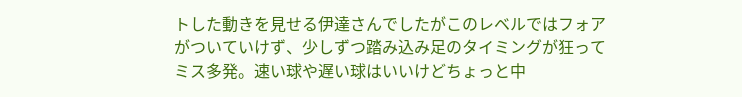トした動きを見せる伊達さんでしたがこのレベルではフォアがついていけず、少しずつ踏み込み足のタイミングが狂ってミス多発。速い球や遅い球はいいけどちょっと中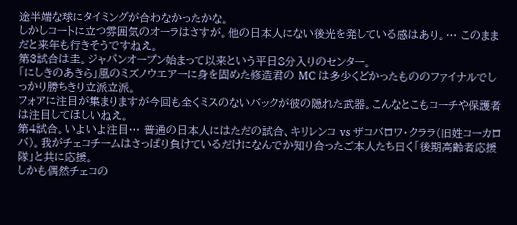途半端な球にタイミングが合わなかったかな。
しかしコートに立つ雰囲気のオーラはさすが。他の日本人にない後光を発している感はあり。… このままだと来年も行きそうですねえ。
第3試合は圭。ジャパンオープン始まって以来という平日8分入りのセンター。
「にしきのあきら」風のミズノウエアーに身を固めた修造君の MC は多少くどかったもののファイナルでしっかり勝ちきり立派立派。
フォアに注目が集まりますが今回も全くミスのないバックが彼の隠れた武器。こんなとこもコーチや保護者は注目してほしいねえ。
第4試合。いよいよ注目… 普通の日本人にはただの試合、キリレンコ vs ザコバロワ・クララ(旧姓コーカロバ)。我がチェコチームはさっぱり負けているだけになんでか知り合ったご本人たち曰く「後期高齢者応援隊」と共に応援。
しかも偶然チェコの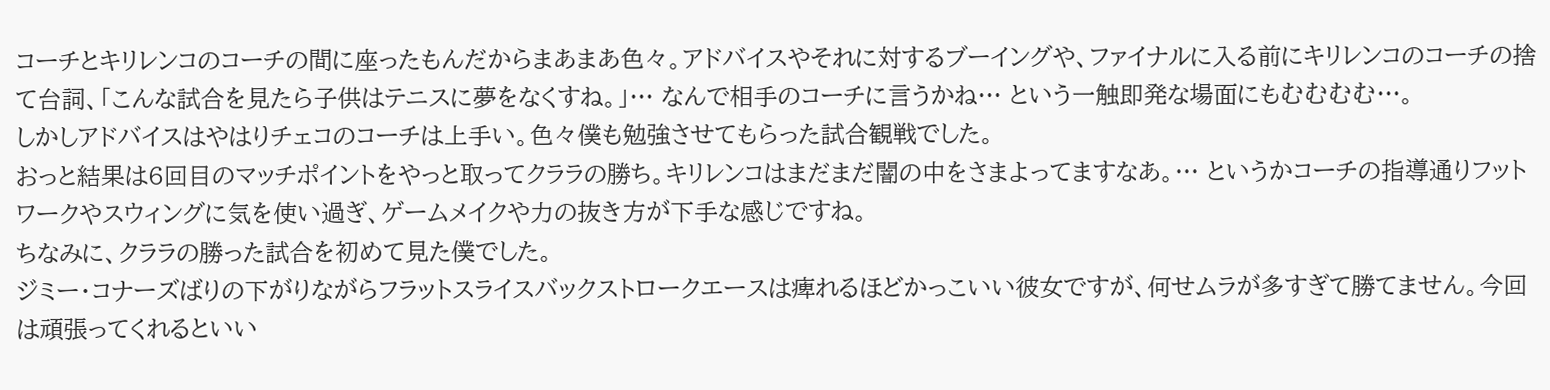コーチとキリレンコのコーチの間に座ったもんだからまあまあ色々。アドバイスやそれに対するブーイングや、ファイナルに入る前にキリレンコのコーチの捨て台詞、「こんな試合を見たら子供はテニスに夢をなくすね。」… なんで相手のコーチに言うかね… という一触即発な場面にもむむむむ…。
しかしアドバイスはやはりチェコのコーチは上手い。色々僕も勉強させてもらった試合観戦でした。
おっと結果は6回目のマッチポイントをやっと取ってクララの勝ち。キリレンコはまだまだ闇の中をさまよってますなあ。… というかコーチの指導通りフットワークやスウィングに気を使い過ぎ、ゲームメイクや力の抜き方が下手な感じですね。
ちなみに、クララの勝った試合を初めて見た僕でした。
ジミー・コナーズばりの下がりながらフラットスライスバックストロークエースは痺れるほどかっこいい彼女ですが、何せムラが多すぎて勝てません。今回は頑張ってくれるといい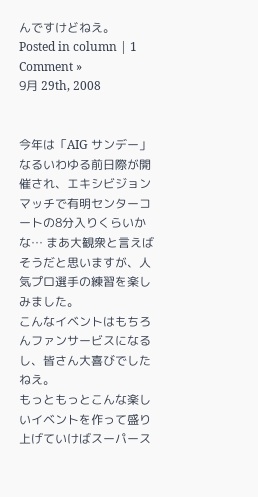んですけどねえ。
Posted in column | 1 Comment »
9月 29th, 2008


今年は「AIG サンデー」なるいわゆる前日際が開催され、エキシビジョンマッチで有明センターコートの8分入りくらいかな… まあ大観衆と言えばそうだと思いますが、人気プロ選手の練習を楽しみました。
こんなイベントはもちろんファンサービスになるし、皆さん大喜びでしたねえ。
もっともっとこんな楽しいイベントを作って盛り上げていけばスーパース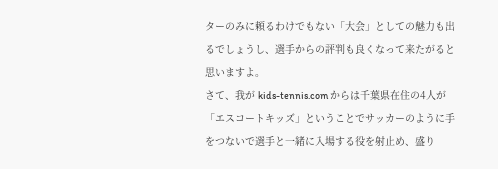ターのみに頼るわけでもない「大会」としての魅力も出るでしょうし、選手からの評判も良くなって来たがると思いますよ。
さて、我が kids-tennis.com からは千葉県在住の4人が「エスコートキッズ」ということでサッカーのように手をつないで選手と一緒に入場する役を射止め、盛り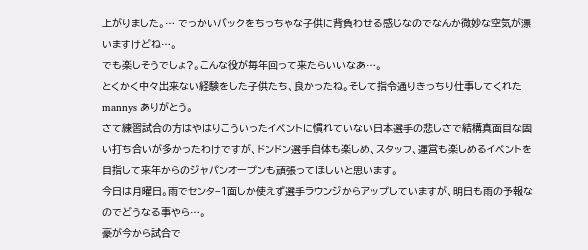上がりました。… でっかいバックをちっちゃな子供に背負わせる感じなのでなんか微妙な空気が漂いますけどね…。
でも楽しそうでしょ?。こんな役が毎年回って来たらいいなあ…。
とくかく中々出来ない経験をした子供たち、良かったね。そして指令通りきっちり仕事してくれた mannys ありがとう。
さて練習試合の方はやはりこういったイベントに慣れていない日本選手の悲しさで結構真面目な固い打ち合いが多かったわけですが、ドンドン選手自体も楽しめ、スタッフ、運営も楽しめるイベントを目指して来年からのジャパンオープンも頑張ってほしいと思います。
今日は月曜日。雨でセンタ−1面しか使えず選手ラウンジからアップしていますが、明日も雨の予報なのでどうなる事やら…。
豪が今から試合で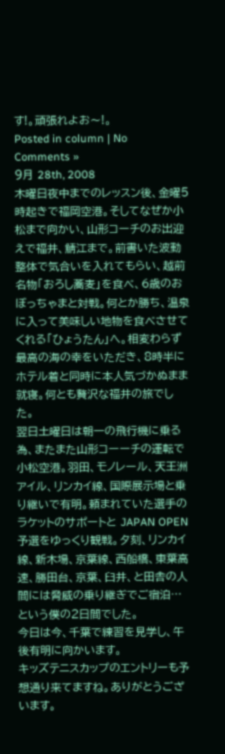す!。頑張れよお〜!。
Posted in column | No Comments »
9月 28th, 2008
木曜日夜中までのレッスン後、金曜5時起きで福岡空港。そしてなぜか小松まで向かい、山形コーチのお出迎えで福井、鯖江まで。前書いた波動整体で気合いを入れてもらい、越前名物「おろし蕎麦」を食べ、6歳のおぼっちゃまと対戦。何とか勝ち、温泉に入って美味しい地物を食べさせてくれる「ひょうたん」へ。相変わらず最高の海の幸をいただき、8時半にホテル着と同時に本人気づかぬまま就寝。何とも贅沢な福井の旅でした。
翌日土曜日は朝一の飛行機に乗る為、またまた山形コーーチの運転で小松空港。羽田、モノレール、天王洲アイル、リンカイ線、国際展示場と乗り継いで有明。頼まれていた選手のラケットのサポートと JAPAN OPEN 予選をゆっくり観戦。夕刻、リンカイ線、新木場、京葉線、西船橋、東葉高速、勝田台、京葉、臼井、と田舎の人間には脅威の乗り継ぎでご宿泊… という僕の2日間でした。
今日は今、千葉で練習を見学し、午後有明に向かいます。
キッズテニスカップのエントリーも予想通り来てますね。ありがとうございます。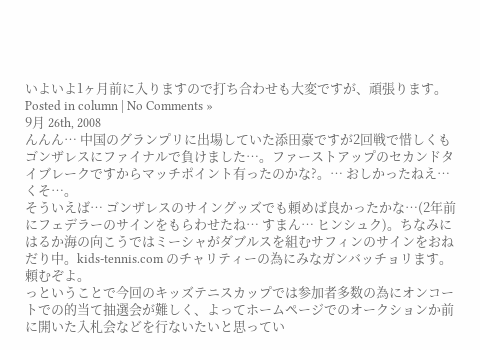いよいよ1ヶ月前に入りますので打ち合わせも大変ですが、頑張ります。
Posted in column | No Comments »
9月 26th, 2008
んんん… 中国のグランプリに出場していた添田豪ですが2回戦で惜しくもゴンザレスにファイナルで負けました…。ファーストアップのセカンドタイブレークですからマッチポイント有ったのかな?。… おしかったねえ… くそ…。
そういえば… ゴンザレスのサイングッズでも頼めば良かったかな…(2年前にフェデラーのサインをもらわせたね… すまん… ヒンシュク)。ちなみにはるか海の向こうではミーシャがダブルスを組むサフィンのサインをおねだり中。kids-tennis.com のチャリティーの為にみなガンバッチョリます。頼むぞよ。
っということで今回のキッズテニスカップでは参加者多数の為にオンコートでの的当て抽選会が難しく、よってホームページでのオークションか前に開いた入札会などを行ないたいと思ってい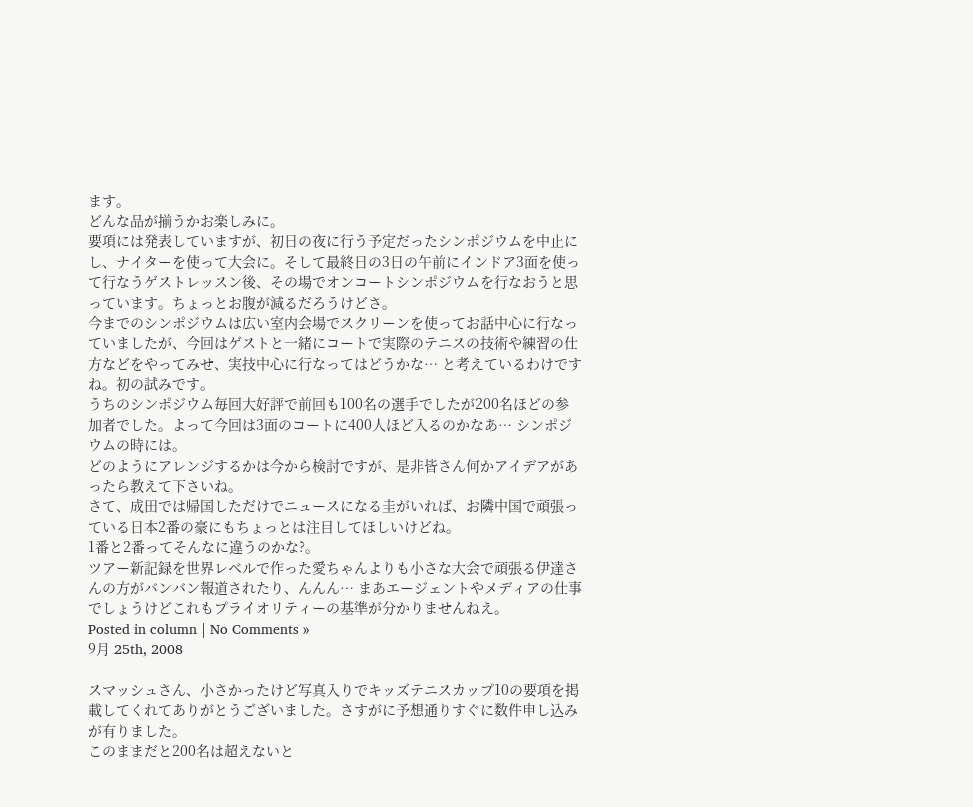ます。
どんな品が揃うかお楽しみに。
要項には発表していますが、初日の夜に行う予定だったシンポジウムを中止にし、ナイターを使って大会に。そして最終日の3日の午前にインドア3面を使って行なうゲストレッスン後、その場でオンコートシンポジウムを行なおうと思っています。ちょっとお腹が減るだろうけどさ。
今までのシンポジウムは広い室内会場でスクリーンを使ってお話中心に行なっていましたが、今回はゲストと一緒にコートで実際のテニスの技術や練習の仕方などをやってみせ、実技中心に行なってはどうかな… と考えているわけですね。初の試みです。
うちのシンポジウム毎回大好評で前回も100名の選手でしたが200名ほどの参加者でした。よって今回は3面のコートに400人ほど入るのかなあ… シンポジウムの時には。
どのようにアレンジするかは今から検討ですが、是非皆さん何かアイデアがあったら教えて下さいね。
さて、成田では帰国しただけでニュースになる圭がいれば、お隣中国で頑張っている日本2番の豪にもちょっとは注目してほしいけどね。
1番と2番ってそんなに違うのかな?。
ツアー新記録を世界レベルで作った愛ちゃんよりも小さな大会で頑張る伊達さんの方がバンバン報道されたり、んんん… まあエージェントやメディアの仕事でしょうけどこれもプライオリティーの基準が分かりませんねえ。
Posted in column | No Comments »
9月 25th, 2008

スマッシュさん、小さかったけど写真入りでキッズテニスカップ10の要項を掲載してくれてありがとうございました。さすがに予想通りすぐに数件申し込みが有りました。
このままだと200名は超えないと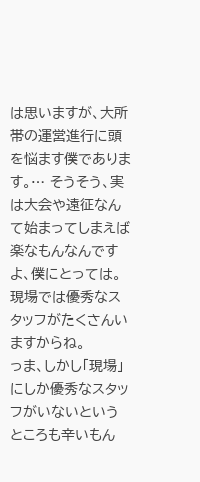は思いますが、大所帯の運営進行に頭を悩ます僕であります。… そうそう、実は大会や遠征なんて始まってしまえば楽なもんなんですよ、僕にとっては。現場では優秀なスタッフがたくさんいますからね。
っま、しかし「現場」にしか優秀なスタッフがいないというところも辛いもん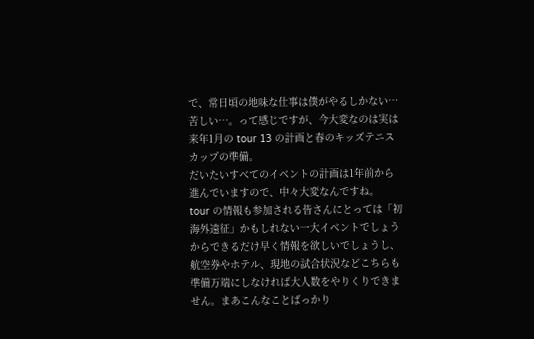で、常日頃の地味な仕事は僕がやるしかない… 苦しい…。って感じですが、今大変なのは実は来年1月の tour 13 の計画と春のキッズテニスカップの準備。
だいたいすべてのイベントの計画は1年前から進んでいますので、中々大変なんですね。
tour の情報も参加される皆さんにとっては「初海外遠征」かもしれない一大イベントでしょうからできるだけ早く情報を欲しいでしょうし、航空券やホテル、現地の試合状況などこちらも準備万端にしなければ大人数をやりくりできません。まあこんなことばっかり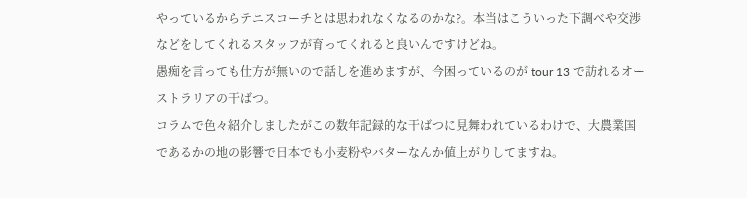やっているからテニスコーチとは思われなくなるのかな?。本当はこういった下調べや交渉などをしてくれるスタッフが育ってくれると良いんですけどね。
愚痴を言っても仕方が無いので話しを進めますが、今困っているのが tour 13 で訪れるオーストラリアの干ばつ。
コラムで色々紹介しましたがこの数年記録的な干ばつに見舞われているわけで、大農業国であるかの地の影響で日本でも小麦粉やバターなんか値上がりしてますね。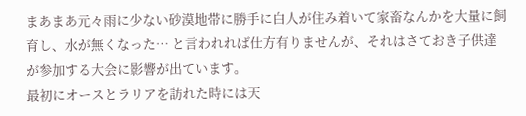まあまあ元々雨に少ない砂漠地帯に勝手に白人が住み着いて家畜なんかを大量に飼育し、水が無くなった… と言われれば仕方有りませんが、それはさておき子供達が参加する大会に影響が出ています。
最初にオースとラリアを訪れた時には天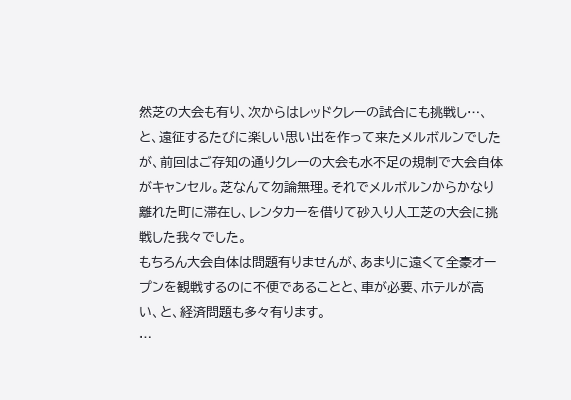然芝の大会も有り、次からはレッドクレーの試合にも挑戦し…、と、遠征するたびに楽しい思い出を作って来たメルボルンでしたが、前回はご存知の通りクレーの大会も水不足の規制で大会自体がキャンセル。芝なんて勿論無理。それでメルボルンからかなり離れた町に滞在し、レンタカーを借りて砂入り人工芝の大会に挑戦した我々でした。
もちろん大会自体は問題有りませんが、あまりに遠くて全豪オープンを観戦するのに不便であることと、車が必要、ホテルが高い、と、経済問題も多々有ります。
…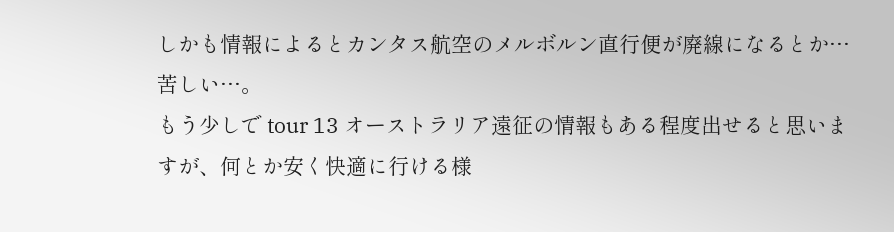しかも情報によるとカンタス航空のメルボルン直行便が廃線になるとか… 苦しい…。
もう少しで tour 13 オーストラリア遠征の情報もある程度出せると思いますが、何とか安く快適に行ける様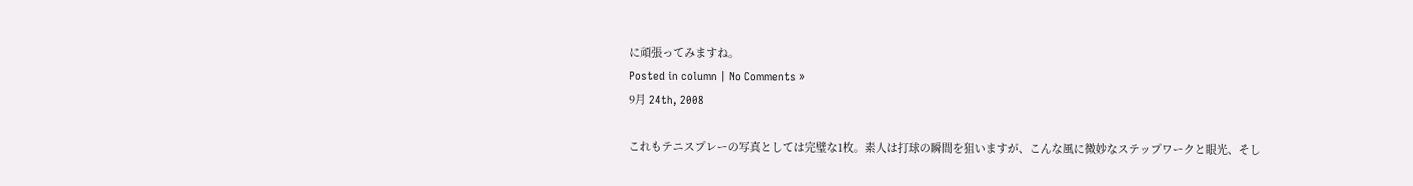に頑張ってみますね。
Posted in column | No Comments »
9月 24th, 2008

これもテニスプレーの写真としては完璧な1枚。素人は打球の瞬間を狙いますが、こんな風に微妙なステップワークと眼光、そし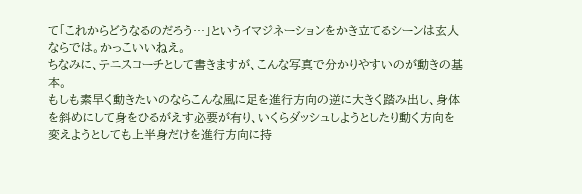て「これからどうなるのだろう…」というイマジネーションをかき立てるシーンは玄人ならでは。かっこいいねえ。
ちなみに、テニスコーチとして書きますが、こんな写真で分かりやすいのが動きの基本。
もしも素早く動きたいのならこんな風に足を進行方向の逆に大きく踏み出し、身体を斜めにして身をひるがえす必要が有り、いくらダッシュしようとしたり動く方向を変えようとしても上半身だけを進行方向に持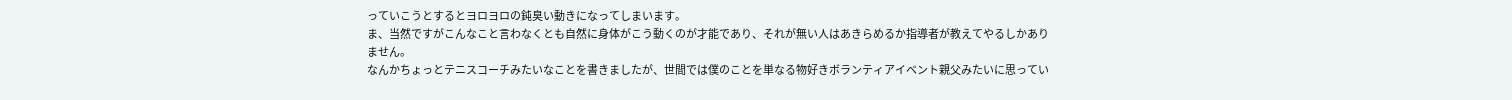っていこうとするとヨロヨロの鈍臭い動きになってしまいます。
ま、当然ですがこんなこと言わなくとも自然に身体がこう動くのが才能であり、それが無い人はあきらめるか指導者が教えてやるしかありません。
なんかちょっとテニスコーチみたいなことを書きましたが、世間では僕のことを単なる物好きボランティアイベント親父みたいに思ってい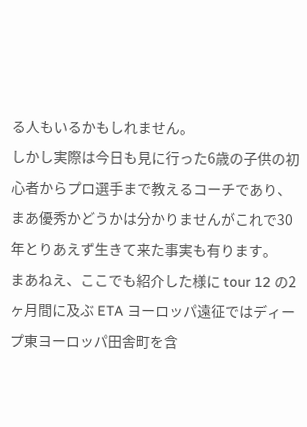る人もいるかもしれません。
しかし実際は今日も見に行った6歳の子供の初心者からプロ選手まで教えるコーチであり、まあ優秀かどうかは分かりませんがこれで30年とりあえず生きて来た事実も有ります。
まあねえ、ここでも紹介した様に tour 12 の2ヶ月間に及ぶ ETA ヨーロッパ遠征ではディープ東ヨーロッパ田舎町を含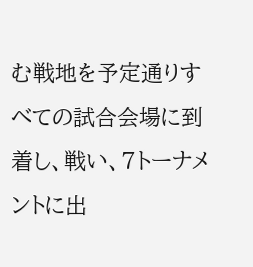む戦地を予定通りすべての試合会場に到着し、戦い、7トーナメントに出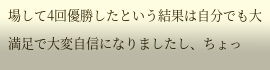場して4回優勝したという結果は自分でも大満足で大変自信になりましたし、ちょっ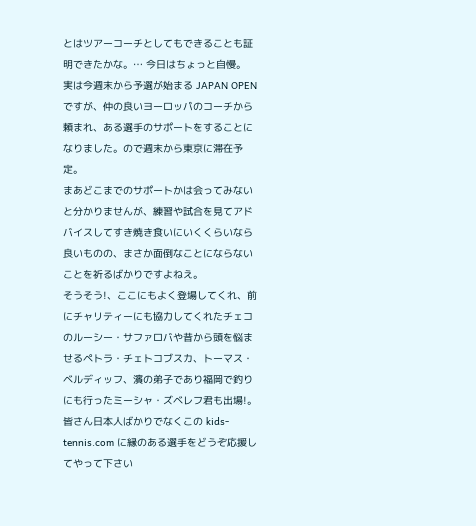とはツアーコーチとしてもできることも証明できたかな。… 今日はちょっと自慢。
実は今週末から予選が始まる JAPAN OPEN ですが、仲の良いヨーロッパのコーチから頼まれ、ある選手のサポートをすることになりました。ので週末から東京に滞在予定。
まあどこまでのサポートかは会ってみないと分かりませんが、練習や試合を見てアドバイスしてすき焼き食いにいくくらいなら良いものの、まさか面倒なことにならないことを祈るばかりですよねえ。
そうそう!、ここにもよく登場してくれ、前にチャリティーにも協力してくれたチェコのルーシー・サファロバや昔から頭を悩ませるペトラ・チェトコブスカ、トーマス・ベルディッフ、濱の弟子であり福岡で釣りにも行ったミーシャ・ズベレフ君も出場!。
皆さん日本人ばかりでなくこの kids-tennis.com に縁のある選手をどうぞ応援してやって下さい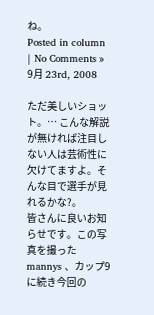ね。
Posted in column | No Comments »
9月 23rd, 2008

ただ美しいショット。… こんな解説が無ければ注目しない人は芸術性に欠けてますよ。そんな目で選手が見れるかな?。
皆さんに良いお知らせです。この写真を撮った mannys 、カップ9に続き今回の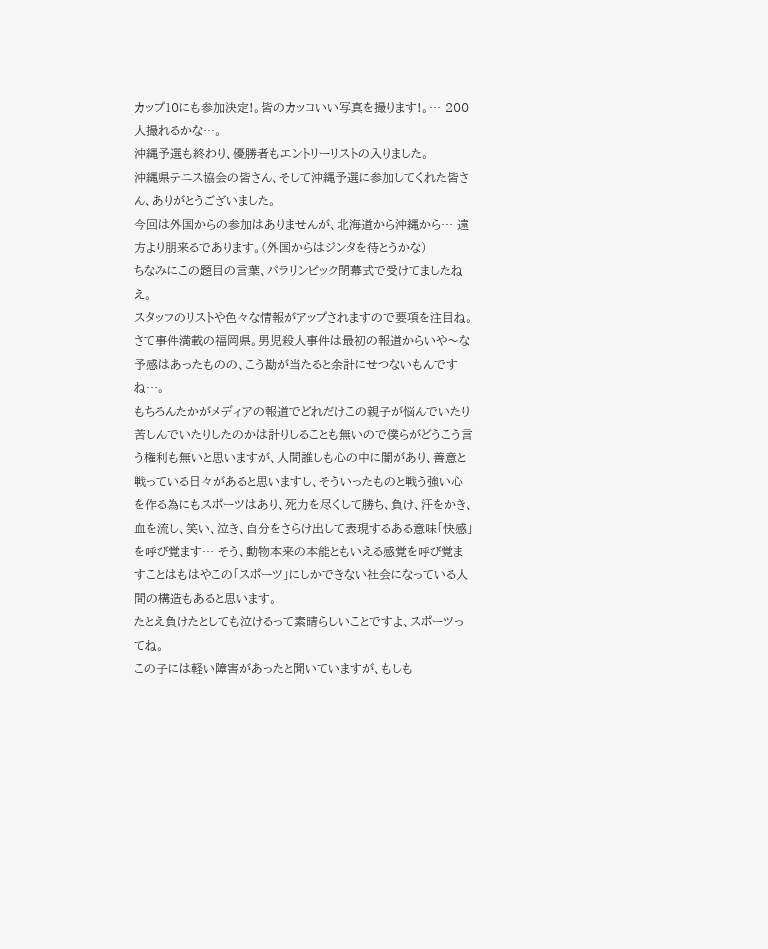カップ10にも参加決定!。皆のカッコいい写真を撮ります!。… 200人撮れるかな…。
沖縄予選も終わり、優勝者もエントリーリストの入りました。
沖縄県テニス協会の皆さん、そして沖縄予選に参加してくれた皆さん、ありがとうございました。
今回は外国からの参加はありませんが、北海道から沖縄から… 遠方より朋来るであります。(外国からはジンタを待とうかな)
ちなみにこの題目の言葉、パラリンピック閉幕式で受けてましたねえ。
スタッフのリストや色々な情報がアップされますので要項を注目ね。
さて事件満載の福岡県。男児殺人事件は最初の報道からいや〜な予感はあったものの、こう勘が当たると余計にせつないもんですね…。
もちろんたかがメディアの報道でどれだけこの親子が悩んでいたり苦しんでいたりしたのかは計りしることも無いので僕らがどうこう言う権利も無いと思いますが、人間誰しも心の中に闇があり、善意と戦っている日々があると思いますし、そういったものと戦う強い心を作る為にもスポーツはあり、死力を尽くして勝ち、負け、汗をかき、血を流し、笑い、泣き、自分をさらけ出して表現するある意味「快感」を呼び覚ます… そう、動物本来の本能ともいえる感覚を呼び覚ますことはもはやこの「スポーツ」にしかできない社会になっている人間の構造もあると思います。
たとえ負けたとしても泣けるって素晴らしいことですよ、スポーツってね。
この子には軽い障害があったと聞いていますが、もしも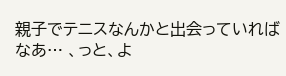親子でテニスなんかと出会っていればなあ… 、っと、よ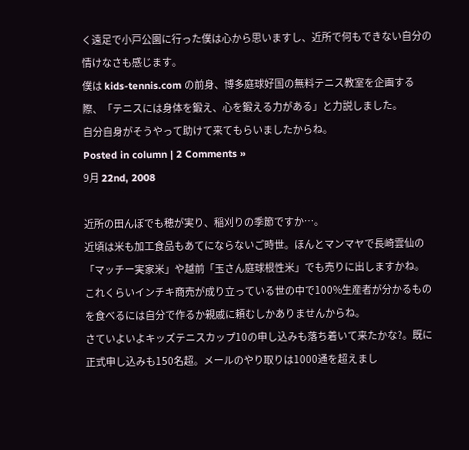く遠足で小戸公園に行った僕は心から思いますし、近所で何もできない自分の情けなさも感じます。
僕は kids-tennis.com の前身、博多庭球好国の無料テニス教室を企画する際、「テニスには身体を鍛え、心を鍛える力がある」と力説しました。
自分自身がそうやって助けて来てもらいましたからね。
Posted in column | 2 Comments »
9月 22nd, 2008

近所の田んぼでも穂が実り、稲刈りの季節ですか…。
近頃は米も加工食品もあてにならないご時世。ほんとマンマヤで長崎雲仙の「マッチー実家米」や越前「玉さん庭球根性米」でも売りに出しますかね。
これくらいインチキ商売が成り立っている世の中で100%生産者が分かるものを食べるには自分で作るか親戚に頼むしかありませんからね。
さていよいよキッズテニスカップ10の申し込みも落ち着いて来たかな?。既に正式申し込みも150名超。メールのやり取りは1000通を超えまし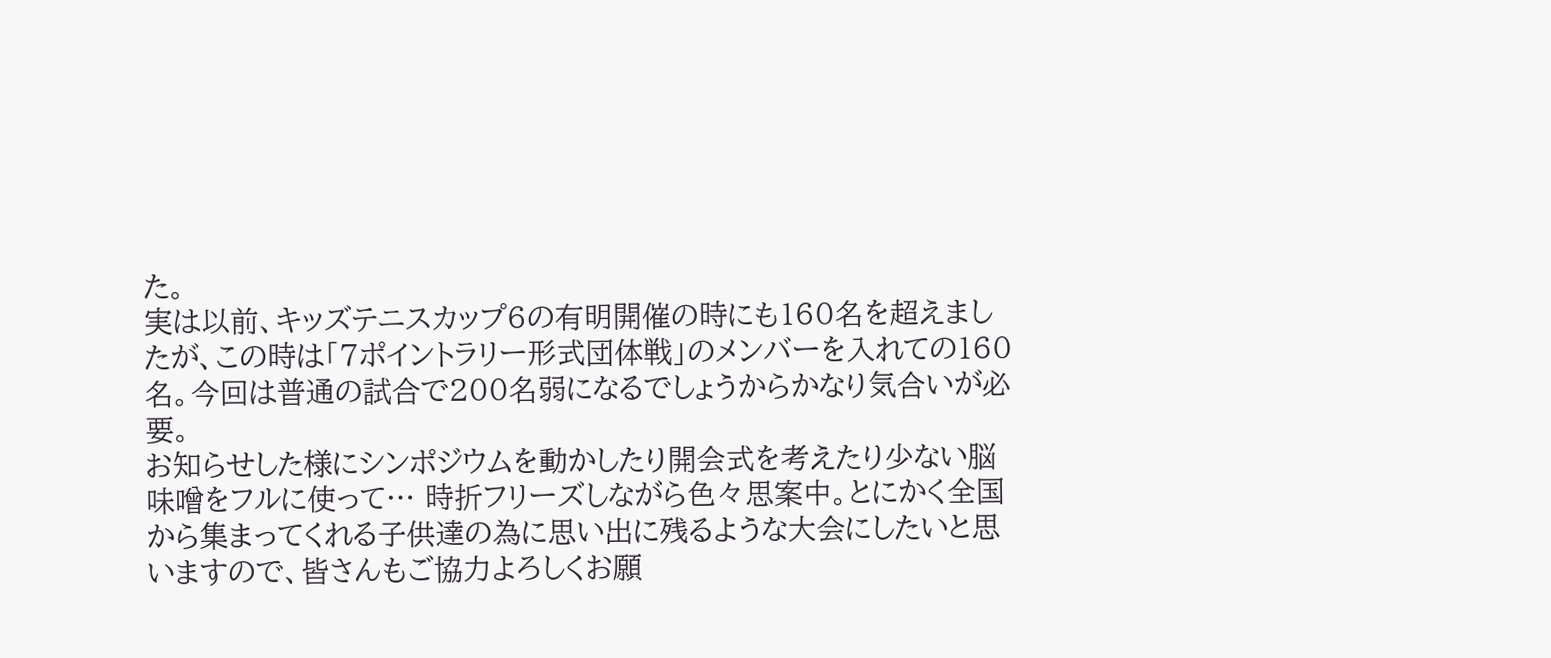た。
実は以前、キッズテニスカップ6の有明開催の時にも160名を超えましたが、この時は「7ポイントラリー形式団体戦」のメンバーを入れての160名。今回は普通の試合で200名弱になるでしょうからかなり気合いが必要。
お知らせした様にシンポジウムを動かしたり開会式を考えたり少ない脳味噌をフルに使って… 時折フリーズしながら色々思案中。とにかく全国から集まってくれる子供達の為に思い出に残るような大会にしたいと思いますので、皆さんもご協力よろしくお願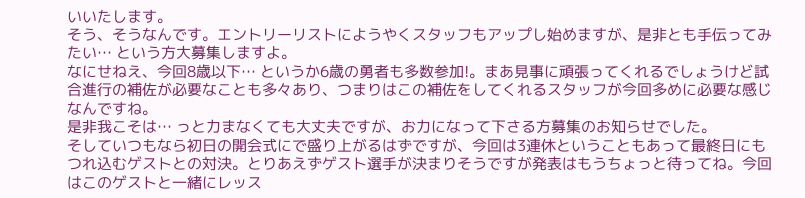いいたします。
そう、そうなんです。エントリーリストにようやくスタッフもアップし始めますが、是非とも手伝ってみたい… という方大募集しますよ。
なにせねえ、今回8歳以下… というか6歳の勇者も多数参加!。まあ見事に頑張ってくれるでしょうけど試合進行の補佐が必要なことも多々あり、つまりはこの補佐をしてくれるスタッフが今回多めに必要な感じなんですね。
是非我こそは… っと力まなくても大丈夫ですが、お力になって下さる方募集のお知らせでした。
そしていつもなら初日の開会式にで盛り上がるはずですが、今回は3連休ということもあって最終日にもつれ込むゲストとの対決。とりあえずゲスト選手が決まりそうですが発表はもうちょっと待ってね。今回はこのゲストと一緒にレッス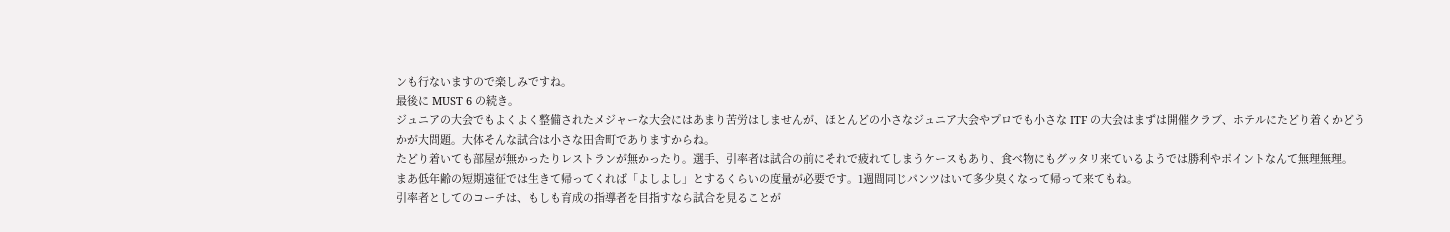ンも行ないますので楽しみですね。
最後に MUST 6 の続き。
ジュニアの大会でもよくよく整備されたメジャーな大会にはあまり苦労はしませんが、ほとんどの小さなジュニア大会やプロでも小さな ITF の大会はまずは開催クラブ、ホテルにたどり着くかどうかが大問題。大体そんな試合は小さな田舎町でありますからね。
たどり着いても部屋が無かったりレストランが無かったり。選手、引率者は試合の前にそれで疲れてしまうケースもあり、食べ物にもグッタリ来ているようでは勝利やポイントなんて無理無理。
まあ低年齢の短期遠征では生きて帰ってくれば「よしよし」とするくらいの度量が必要です。1週間同じパンツはいて多少臭くなって帰って来てもね。
引率者としてのコーチは、もしも育成の指導者を目指すなら試合を見ることが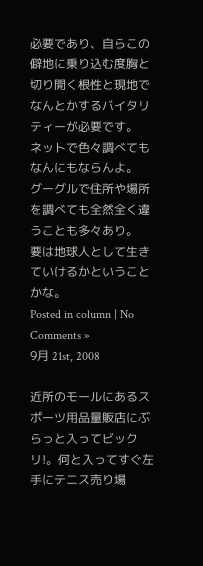必要であり、自らこの僻地に乗り込む度胸と切り開く根性と現地でなんとかするバイタリティーが必要です。
ネットで色々調べてもなんにもならんよ。
グーグルで住所や場所を調べても全然全く違うことも多々あり。
要は地球人として生きていけるかということかな。
Posted in column | No Comments »
9月 21st, 2008

近所のモールにあるスポーツ用品量販店にぶらっと入ってビックリ!。何と入ってすぐ左手にテニス売り場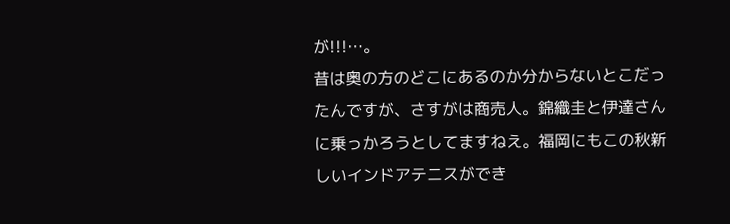が!!!…。
昔は奥の方のどこにあるのか分からないとこだったんですが、さすがは商売人。錦織圭と伊達さんに乗っかろうとしてますねえ。福岡にもこの秋新しいインドアテニスができ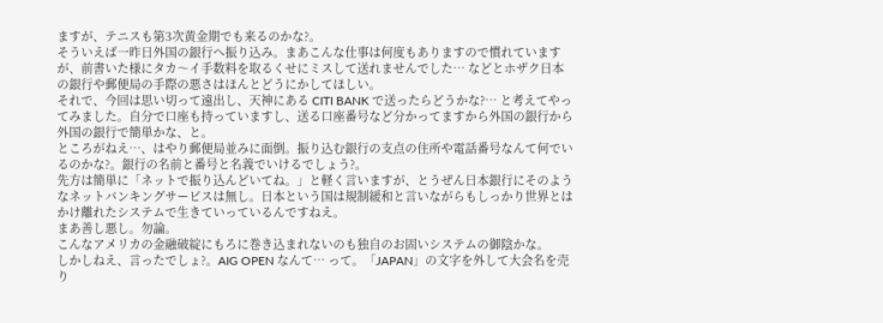ますが、テニスも第3次黄金期でも来るのかな?。
そういえば一昨日外国の銀行へ振り込み。まあこんな仕事は何度もありますので慣れていますが、前書いた様にタカ〜イ手数料を取るくせにミスして送れませんでした… などとホザク日本の銀行や郵便局の手際の悪さはほんとどうにかしてほしい。
それで、今回は思い切って遠出し、天神にある CITI BANK で送ったらどうかな?… と考えてやってみました。自分で口座も持っていますし、送る口座番号など分かってますから外国の銀行から外国の銀行で簡単かな、と。
ところがねえ…、はやり郵便局並みに面倒。振り込む銀行の支点の住所や電話番号なんて何でいるのかな?。銀行の名前と番号と名義でいけるでしょう?。
先方は簡単に「ネットで振り込んどいてね。」と軽く言いますが、とうぜん日本銀行にそのようなネットバンキングサービスは無し。日本という国は規制緩和と言いながらもしっかり世界とはかけ離れたシステムで生きていっているんですねえ。
まあ善し悪し。勿論。
こんなアメリカの金融破綻にもろに巻き込まれないのも独自のお固いシステムの御陰かな。
しかしねえ、言ったでしょ?。AIG OPEN なんて… って。「JAPAN」の文字を外して大会名を売り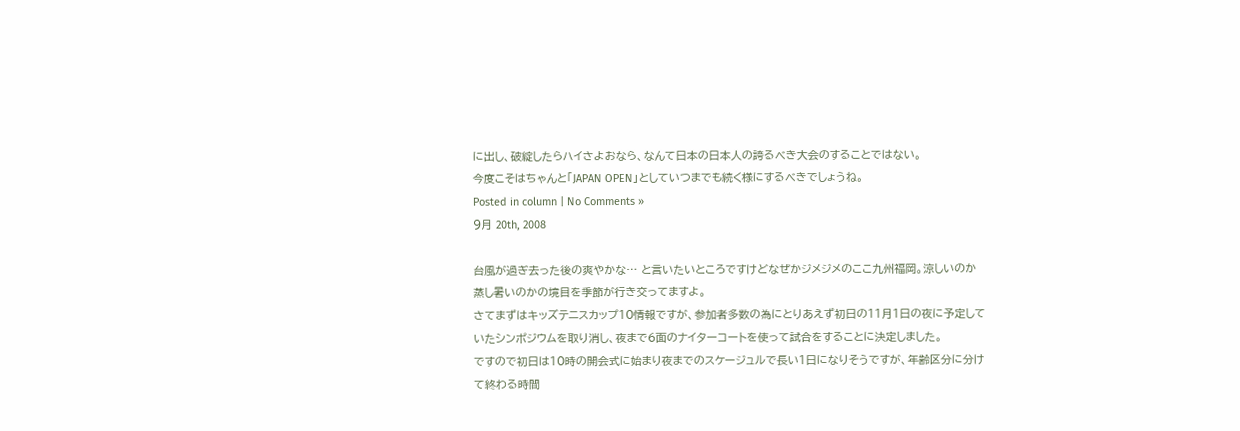に出し、破綻したらハイさよおなら、なんて日本の日本人の誇るべき大会のすることではない。
今度こそはちゃんと「JAPAN OPEN」としていつまでも続く様にするべきでしょうね。
Posted in column | No Comments »
9月 20th, 2008

台風が過ぎ去った後の爽やかな… と言いたいところですけどなぜかジメジメのここ九州福岡。涼しいのか蒸し暑いのかの境目を季節が行き交ってますよ。
さてまずはキッズテニスカップ10情報ですが、参加者多数の為にとりあえず初日の11月1日の夜に予定していたシンポジウムを取り消し、夜まで6面のナイターコートを使って試合をすることに決定しました。
ですので初日は10時の開会式に始まり夜までのスケージュルで長い1日になりそうですが、年齢区分に分けて終わる時間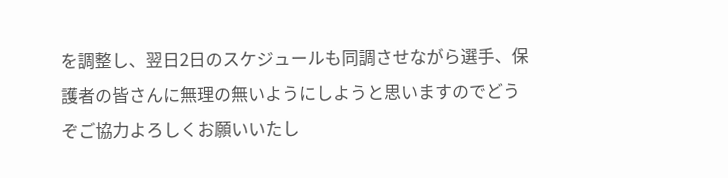を調整し、翌日2日のスケジュールも同調させながら選手、保護者の皆さんに無理の無いようにしようと思いますのでどうぞご協力よろしくお願いいたし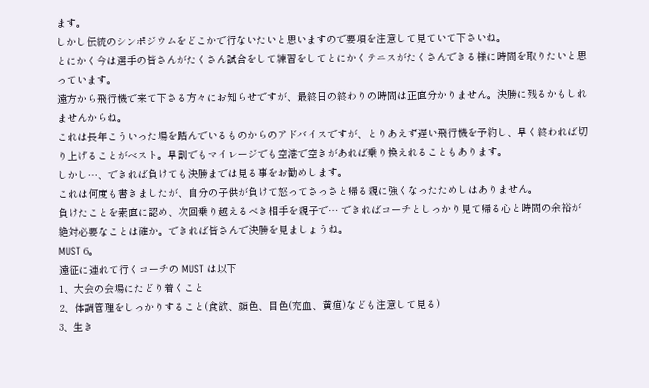ます。
しかし伝統のシンポジウムをどこかで行ないたいと思いますので要項を注意して見ていて下さいね。
とにかく今は選手の皆さんがたくさん試合をして練習をしてとにかくテニスがたくさんできる様に時間を取りたいと思っています。
遠方から飛行機で来て下さる方々にお知らせですが、最終日の終わりの時間は正直分かりません。決勝に残るかもしれませんからね。
これは長年こういった場を踏んでいるものからのアドバイスですが、とりあえず遅い飛行機を予約し、早く終われば切り上げることがベスト。早割でもマイレージでも空港で空きがあれば乗り換えれることもあります。
しかし…、できれば負けても決勝までは見る事をお勧めします。
これは何度も書きましたが、自分の子供が負けて怒ってさっさと帰る親に強くなったためしはありません。
負けたことを素直に認め、次回乗り越えるべき相手を親子で… できればコーチとしっかり見て帰る心と時間の余裕が絶対必要なことは確か。できれば皆さんで決勝を見ましょうね。
MUST 6。
遠征に連れて行くコーチの MUST は以下
1、大会の会場にたどり着くこと
2、体調管理をしっかりすること(食欲、顔色、目色(充血、黄疸)なども注意して見る)
3、生き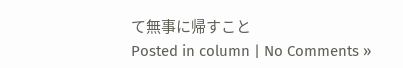て無事に帰すこと
Posted in column | No Comments »